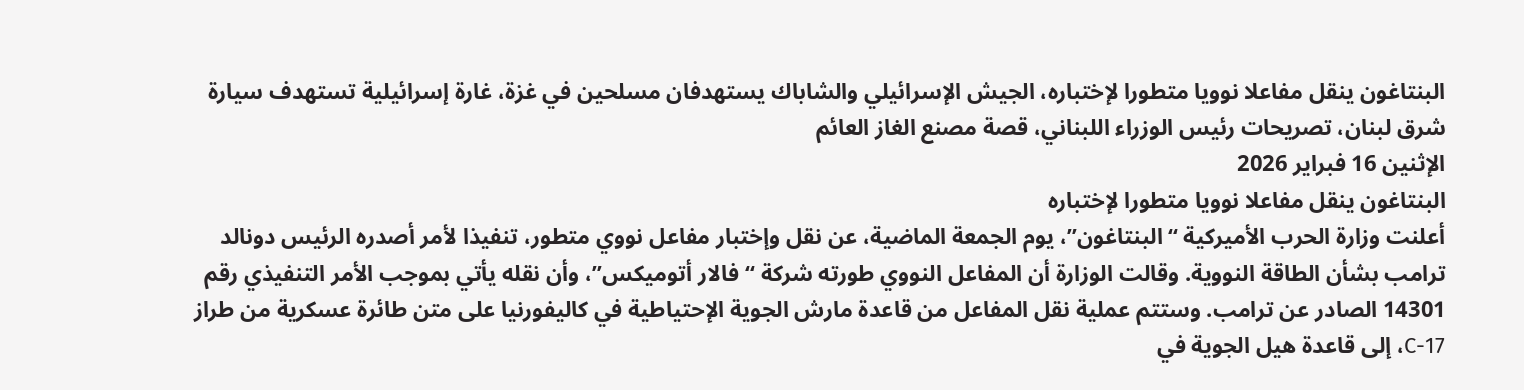البنتاغون ينقل مفاعلا نوويا متطورا لإختباره، الجيش الإسرائيلي والشاباك يستهدفان مسلحين في غزة، غارة إسرائيلية تستهدف سيارة شرق لبنان، تصريحات رئيس الوزراء اللبناني، قصة مصنع الغاز العائم
الإثنين 16 فبراير 2026
البنتاغون ينقل مفاعلا نوويا متطورا لإختباره
أعلنت وزارة الحرب الأميركية “البنتاغون”، يوم الجمعة الماضية، عن نقل وإختبار مفاعل نووي متطور، تنفيذا لأمر أصدره الرئيس دونالد ترامب بشأن الطاقة النووية. وقالت الوزارة أن المفاعل النووي طورته شركة “فالار أتوميكس”، وأن نقله يأتي بموجب الأمر التنفيذي رقم 14301 الصادر عن ترامب. وستتم عملية نقل المفاعل من قاعدة مارش الجوية الإحتياطية في كاليفورنيا على متن طائرة عسكرية من طراز C-17، إلى قاعدة هيل الجوية في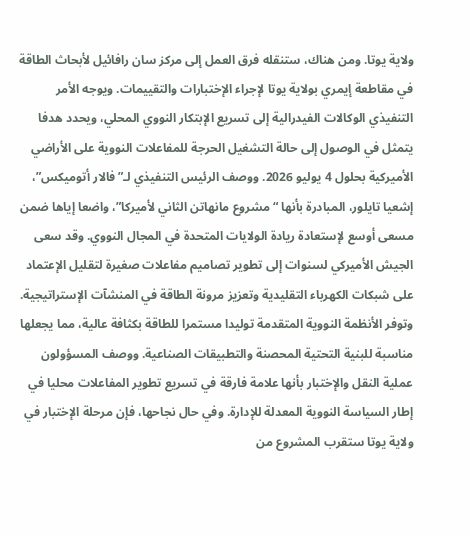ولاية يوتا. ومن هناك، ستنقله فرق العمل إلى مركز سان رافائيل لأبحاث الطاقة في مقاطعة إيمري بولاية يوتا لإجراء الإختبارات والتقييمات. ويوجه الأمر التنفيذي الوكالات الفيدرالية إلى تسريع الإبتكار النووي المحلي، ويحدد هدفا يتمثل في الوصول إلى حالة التشغيل الحرجة للمفاعلات النووية على الأراضي الأميركية بحلول 4 يوليو 2026. ووصف الرئيس التنفيذي لـ”فالار أتوميكس”، إشعيا تايلور، المبادرة بأنها “مشروع مانهاتن الثاني لأميركا”، واضعا إياها ضمن مسعى أوسع لإستعادة ريادة الولايات المتحدة في المجال النووي. وقد سعى الجيش الأميركي لسنوات إلى تطوير تصاميم مفاعلات صغيرة لتقليل الإعتماد على شبكات الكهرباء التقليدية وتعزيز مرونة الطاقة في المنشآت الإستراتيجية. وتوفر الأنظمة النووية المتقدمة توليدا مستمرا للطاقة بكثافة عالية، مما يجعلها مناسبة للبنية التحتية المحصنة والتطبيقات الصناعية. ووصف المسؤولون عملية النقل والإختبار بأنها علامة فارقة في تسريع تطوير المفاعلات محليا في إطار السياسة النووية المعدلة للإدارة. وفي حال نجاحها، فإن مرحلة الإختبار في ولاية يوتا ستقرب المشروع من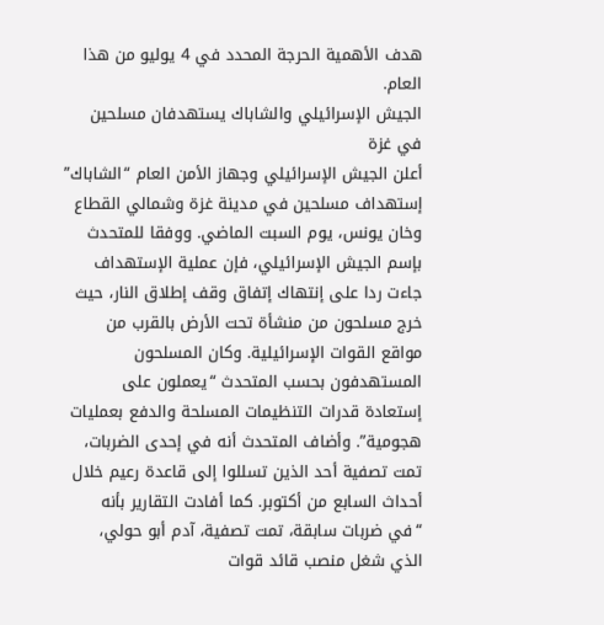هدف الأهمية الحرجة المحدد في 4 يوليو من هذا العام.
الجيش الإسرائيلي والشاباك يستهدفان مسلحين في غزة
أعلن الجيش الإسرائيلي وجهاز الأمن العام “الشاباك” إستهداف مسلحين في مدينة غزة وشمالي القطاع وخان يونس، يوم السبت الماضي. ووفقا للمتحدث بإسم الجيش الإسرائيلي، فإن عملية الإستهداف جاءت ردا على إنتهاك إتفاق وقف إطلاق النار، حيث خرج مسلحون من منشأة تحت الأرض بالقرب من مواقع القوات الإسرائيلية. وكان المسلحون المستهدفون بحسب المتحدث “يعملون على إستعادة قدرات التنظيمات المسلحة والدفع بعمليات هجومية”. وأضاف المتحدث أنه في إحدى الضربات، تمت تصفية أحد الذين تسللوا إلى قاعدة رعيم خلال أحداث السابع من أكتوبر. كما أفادت التقارير بأنه “في ضربات سابقة، تمت تصفية، آدم أبو حولي، الذي شغل منصب قائد قوات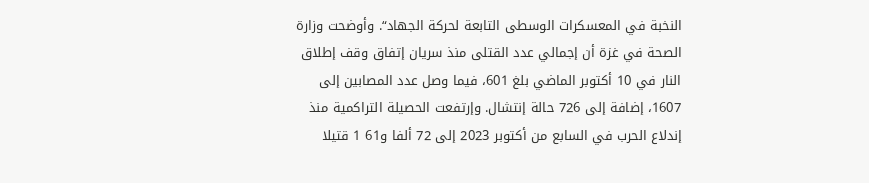النخبة في المعسكرات الوسطى التابعة لحركة الجهاد“. وأوضحت وزارة الصحة في غزة أن إجمالي عدد القتلى منذ سريان إتفاق وقف إطلاق النار في 10 أكتوبر الماضي بلغ 601، فيما وصل عدد المصابين إلى 1607، إضافة إلى 726 حالة إنتشال. وإرتفعت الحصيلة التراكمية منذ إندلاع الحرب في السابع من أكتوبر 2023 إلى 72 ألفا و61 1 قتيلا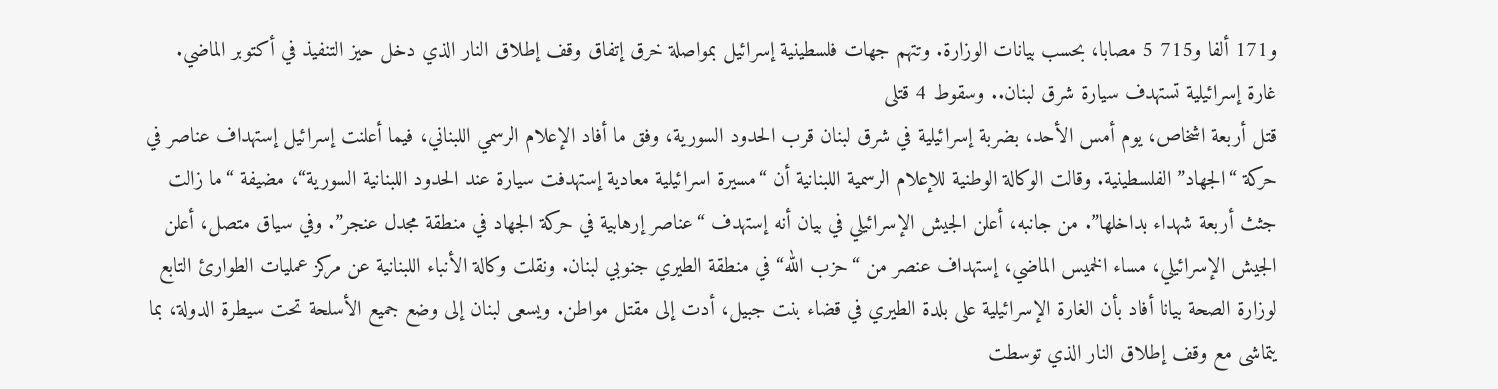و171 ألفا و715 5 مصابا، بحسب بيانات الوزارة. وتتهم جهات فلسطينية إسرائيل بمواصلة خرق إتفاق وقف إطلاق النار الذي دخل حيز التنفيذ في أكتوبر الماضي.
غارة إسرائيلية تستهدف سيارة شرق لبنان.. وسقوط 4 قتلى
قتل أربعة اشخاص، يوم أمس الأحد، بضربة إسرائيلية في شرق لبنان قرب الحدود السورية، وفق ما أفاد الإعلام الرسمي اللبناني، فيما أعلنت إسرائيل إستهداف عناصر في حركة “الجهاد” الفلسطينية. وقالت الوكالة الوطنية للإعلام الرسمية اللبنانية أن “مسيرة اسرائيلية معادية إستهدفت سيارة عند الحدود اللبنانية السورية“، مضيفة “ما زالت جثث أربعة شهداء بداخلها”. من جانبه، أعلن الجيش الإسرائيلي في بيان أنه إستهدف “عناصر إرهابية في حركة الجهاد في منطقة مجدل عنجر”. وفي سياق متصل، أعلن الجيش الإسرائيلي، مساء الخميس الماضي، إستهداف عنصر من “حزب الله“ في منطقة الطيري جنوبي لبنان. ونقلت وكالة الأنباء اللبنانية عن مركز عمليات الطوارئ التابع لوزارة الصحة بيانا أفاد بأن الغارة الإسرائيلية على بلدة الطيري في قضاء بنت جبيل، أدت إلى مقتل مواطن. ويسعى لبنان إلى وضع جميع الأسلحة تحت سيطرة الدولة، بما يتماشى مع وقف إطلاق النار الذي توسطت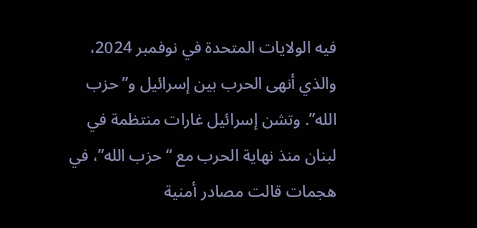فيه الولايات المتحدة في نوفمبر 2024، والذي أنهى الحرب بين إسرائيل و”حزب الله”. وتشن إسرائيل غارات منتظمة في لبنان منذ نهاية الحرب مع “حزب الله”، في هجمات قالت مصادر أمنية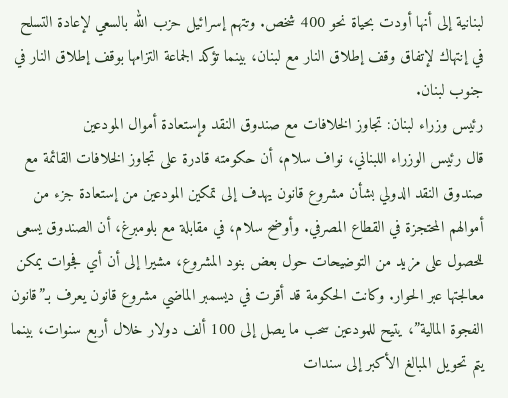لبنانية إلى أنها أودت بحياة نحو 400 شخص. وتتهم إسرائيل حزب الله بالسعي لإعادة التسلح في إنتهاك لإتفاق وقف إطلاق النار مع لبنان، بينما تؤكد الجماعة التزامها بوقف إطلاق النار في جنوب لبنان.
رئيس وزراء لبنان: تجاوز الخلافات مع صندوق النقد وإستعادة أموال المودعين
قال رئيس الوزراء اللبناني، نواف سلام، أن حكومته قادرة على تجاوز الخلافات القائمة مع صندوق النقد الدولي بشأن مشروع قانون يهدف إلى تمكين المودعين من إستعادة جزء من أموالهم المحتجزة في القطاع المصرفي. وأوضح سلام، في مقابلة مع بلومبرغ، أن الصندوق يسعى للحصول على مزيد من التوضيحات حول بعض بنود المشروع، مشيرا إلى أن أي فجوات يمكن معالجتها عبر الحوار. وكانت الحكومة قد أقرت في ديسمبر الماضي مشروع قانون يعرف بـ”قانون الفجوة المالية”، يتيح للمودعين سحب ما يصل إلى 100 ألف دولار خلال أربع سنوات، بينما يتم تحويل المبالغ الأكبر إلى سندات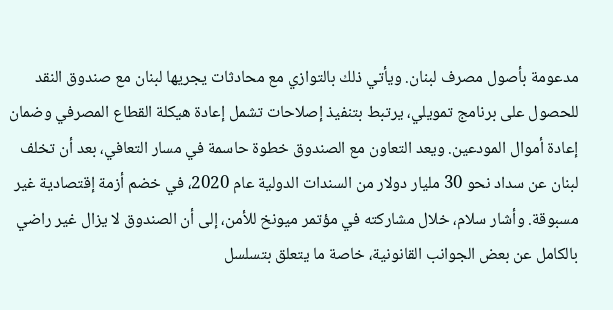مدعومة بأصول مصرف لبنان. ويأتي ذلك بالتوازي مع محادثات يجريها لبنان مع صندوق النقد للحصول على برنامج تمويلي، يرتبط بتنفيذ إصلاحات تشمل إعادة هيكلة القطاع المصرفي وضمان إعادة أموال المودعين. ويعد التعاون مع الصندوق خطوة حاسمة في مسار التعافي، بعد أن تخلف لبنان عن سداد نحو 30 مليار دولار من السندات الدولية عام 2020، في خضم أزمة إقتصادية غير مسبوقة. وأشار سلام، خلال مشاركته في مؤتمر ميونخ للأمن، إلى أن الصندوق لا يزال غير راضي بالكامل عن بعض الجوانب القانونية، خاصة ما يتعلق بتسلسل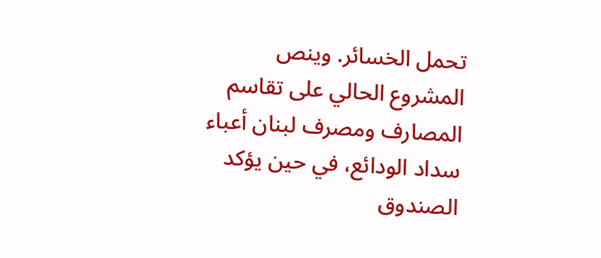تحمل الخسائر. وينص المشروع الحالي على تقاسم المصارف ومصرف لبنان أعباء سداد الودائع، في حين يؤكد الصندوق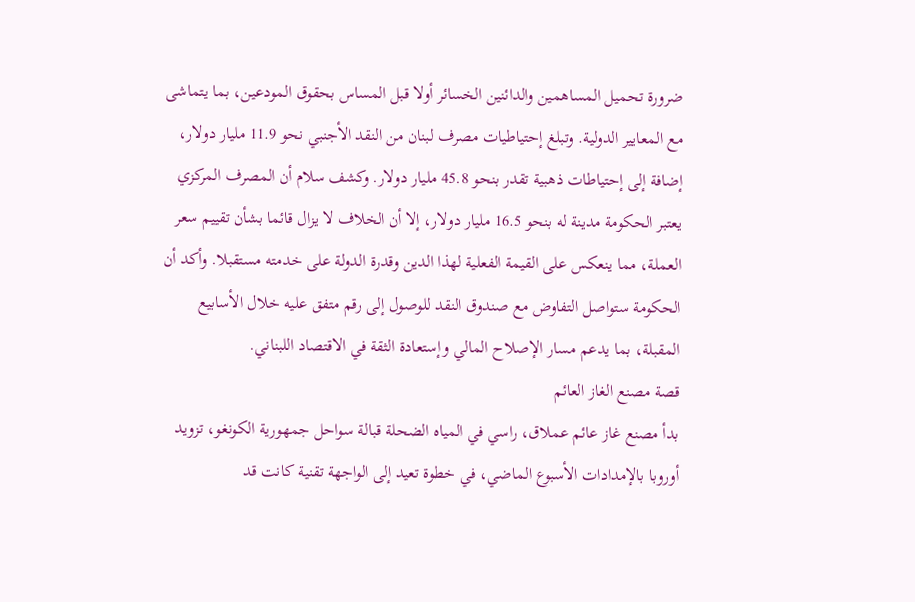ضرورة تحميل المساهمين والدائنين الخسائر أولا قبل المساس بحقوق المودعين، بما يتماشى مع المعايير الدولية. وتبلغ إحتياطيات مصرف لبنان من النقد الأجنبي نحو 11.9 مليار دولار، إضافة إلى إحتياطات ذهبية تقدر بنحو 45.8 مليار دولار. وكشف سلام أن المصرف المركزي يعتبر الحكومة مدينة له بنحو 16.5 مليار دولار، إلا أن الخلاف لا يزال قائما بشأن تقييم سعر العملة، مما ينعكس على القيمة الفعلية لهذا الدين وقدرة الدولة على خدمته مستقبلا. وأكد أن الحكومة ستواصل التفاوض مع صندوق النقد للوصول إلى رقم متفق عليه خلال الأسابيع المقبلة، بما يدعم مسار الإصلاح المالي وإستعادة الثقة في الاقتصاد اللبناني.
قصة مصنع الغاز العائم
بدأ مصنع غاز عائم عملاق، راسي في المياه الضحلة قبالة سواحل جمهورية الكونغو، تزويد أوروبا بالإمدادات الأسبوع الماضي، في خطوة تعيد إلى الواجهة تقنية كانت قد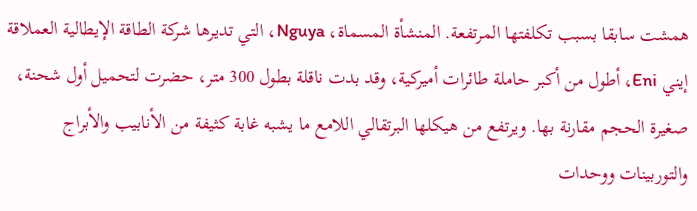همشت سابقا بسبب تكلفتها المرتفعة. المنشأة المسماة، Nguya، التي تديرها شركة الطاقة الإيطالية العملاقة إيني Eni، أطول من أكبر حاملة طائرات أميركية، وقد بدت ناقلة بطول 300 متر، حضرت لتحميل أول شحنة، صغيرة الحجم مقارنة بها. ويرتفع من هيكلها البرتقالي اللامع ما يشبه غابة كثيفة من الأنابيب والأبراج والتوربينات ووحدات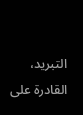التبريد، القادرة على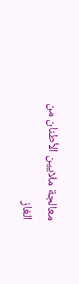معالجة ملايين الأطنان من الغاز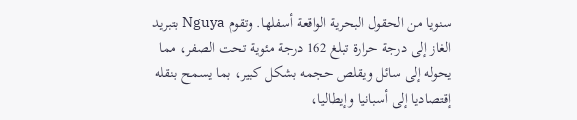سنويا من الحقول البحرية الواقعة أسفلها. وتقوم Nguya بتبريد الغاز إلى درجة حرارة تبلغ 162 درجة مئوية تحت الصفر، مما يحوله إلى سائل ويقلص حجمه بشكل كبير، بما يسمح بنقله إقتصاديا إلى أسبانيا وإيطاليا،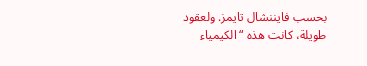بحسب فايننشال تايمز. ولعقود طويلة، كانت هذه “الكيمياء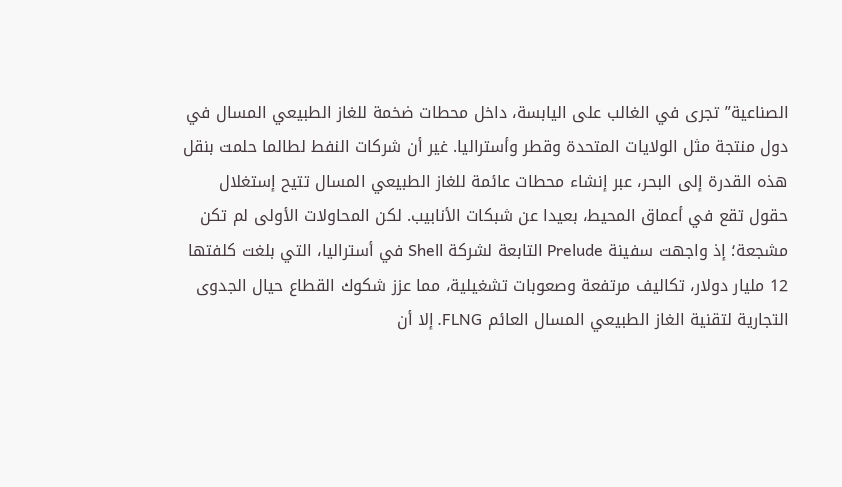الصناعية” تجرى في الغالب على اليابسة، داخل محطات ضخمة للغاز الطبيعي المسال في دول منتجة مثل الولايات المتحدة وقطر وأستراليا. غير أن شركات النفط لطالما حلمت بنقل هذه القدرة إلى البحر، عبر إنشاء محطات عائمة للغاز الطبيعي المسال تتيح إستغلال حقول تقع في أعماق المحيط، بعيدا عن شبكات الأنابيب. لكن المحاولات الأولى لم تكن مشجعة؛ إذ واجهت سفينة Prelude التابعة لشركة Shell في أستراليا، التي بلغت كلفتها 12 مليار دولار، تكاليف مرتفعة وصعوبات تشغيلية، مما عزز شكوك القطاع حيال الجدوى التجارية لتقنية الغاز الطبيعي المسال العائم FLNG. إلا أن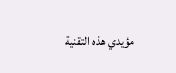مؤيدي هذه التقنية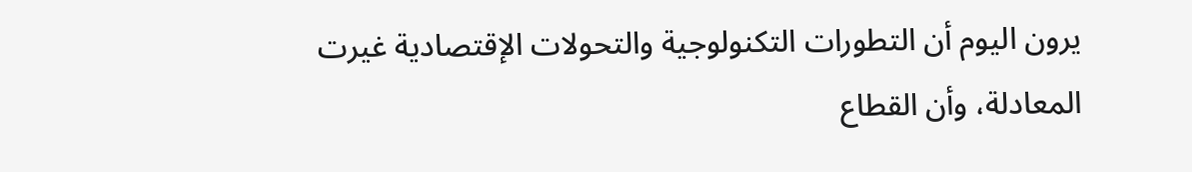يرون اليوم أن التطورات التكنولوجية والتحولات الإقتصادية غيرت المعادلة، وأن القطاع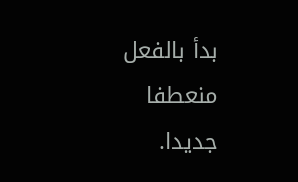بدأ بالفعل منعطفا جديدا.